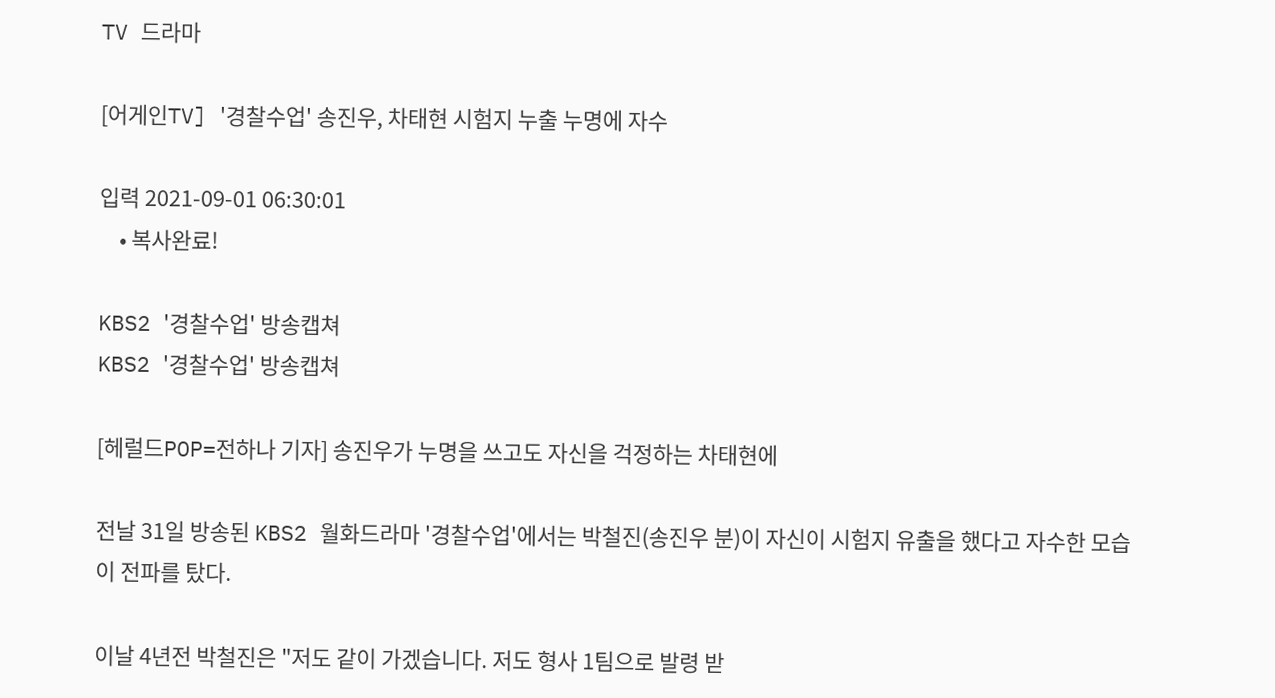TV 드라마

[어게인TV] '경찰수업' 송진우, 차태현 시험지 누출 누명에 자수

입력 2021-09-01 06:30:01
    • 복사완료!

KBS2 '경찰수업' 방송캡쳐
KBS2 '경찰수업' 방송캡쳐

[헤럴드POP=전하나 기자] 송진우가 누명을 쓰고도 자신을 걱정하는 차태현에

전날 31일 방송된 KBS2 월화드라마 '경찰수업'에서는 박철진(송진우 분)이 자신이 시험지 유출을 했다고 자수한 모습이 전파를 탔다.

이날 4년전 박철진은 "저도 같이 가겠습니다. 저도 형사 1팀으로 발령 받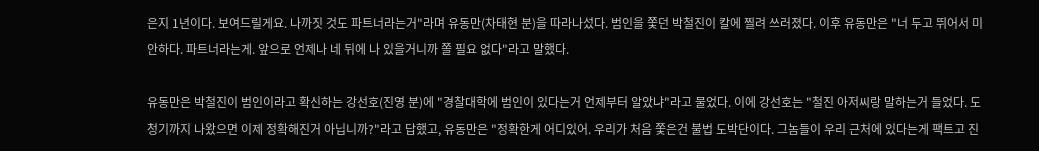은지 1년이다. 보여드릴게요. 나까짓 것도 파트너라는거"라며 유동만(차태현 분)을 따라나섰다. 범인을 쫓던 박철진이 칼에 찔려 쓰러졌다. 이후 유동만은 "너 두고 뛰어서 미안하다. 파트너라는게. 앞으로 언제나 네 뒤에 나 있을거니까 쫄 필요 없다"라고 말했다.

유동만은 박철진이 범인이라고 확신하는 강선호(진영 분)에 "경찰대학에 범인이 있다는거 언제부터 알았냐"라고 물었다. 이에 강선호는 "철진 아저씨랑 말하는거 들었다. 도청기까지 나왔으면 이제 정확해진거 아닙니까?"라고 답했고, 유동만은 "정확한게 어디있어. 우리가 처음 쫓은건 불법 도박단이다. 그놈들이 우리 근처에 있다는게 팩트고 진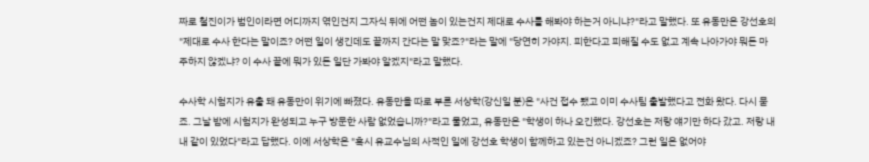짜로 철진이가 범인이라면 어디까지 엮인건지 그자식 뒤에 어떤 놈이 있는건지 제대로 수사를 해봐야 하는거 아니냐?"라고 말했다. 또 유동만은 강선호의 "제대로 수사 한다는 말이죠? 어떤 일이 생긴데도 끝까지 간다는 말 맞죠?"라는 말에 "당연히 가야지. 피한다고 피해질 수도 없고 계속 나아가야 뭐든 마주하지 않겠냐? 이 수사 끝에 뭐가 있든 일단 가봐야 알겠지"라고 말했다.

수사학 시험지가 유출 돼 유동만이 위기에 빠졌다. 유동만을 따로 부른 서상학(강신일 분)은 "사건 접수 됐고 이미 수사팀 출발했다고 전화 왔다. 다시 묻죠. 그날 밤에 시험지가 완성되고 누구 방문한 사람 없었습니까?"라고 물었고, 유동만은 "학생이 하나 오긴했다. 강선호는 저랑 얘기만 하다 갔고. 저랑 내내 같이 있었다"라고 답했다. 이에 서상학은 "혹시 유교수님의 사적인 일에 강선호 학생이 함께하고 있는건 아니겠죠? 그런 일은 없어야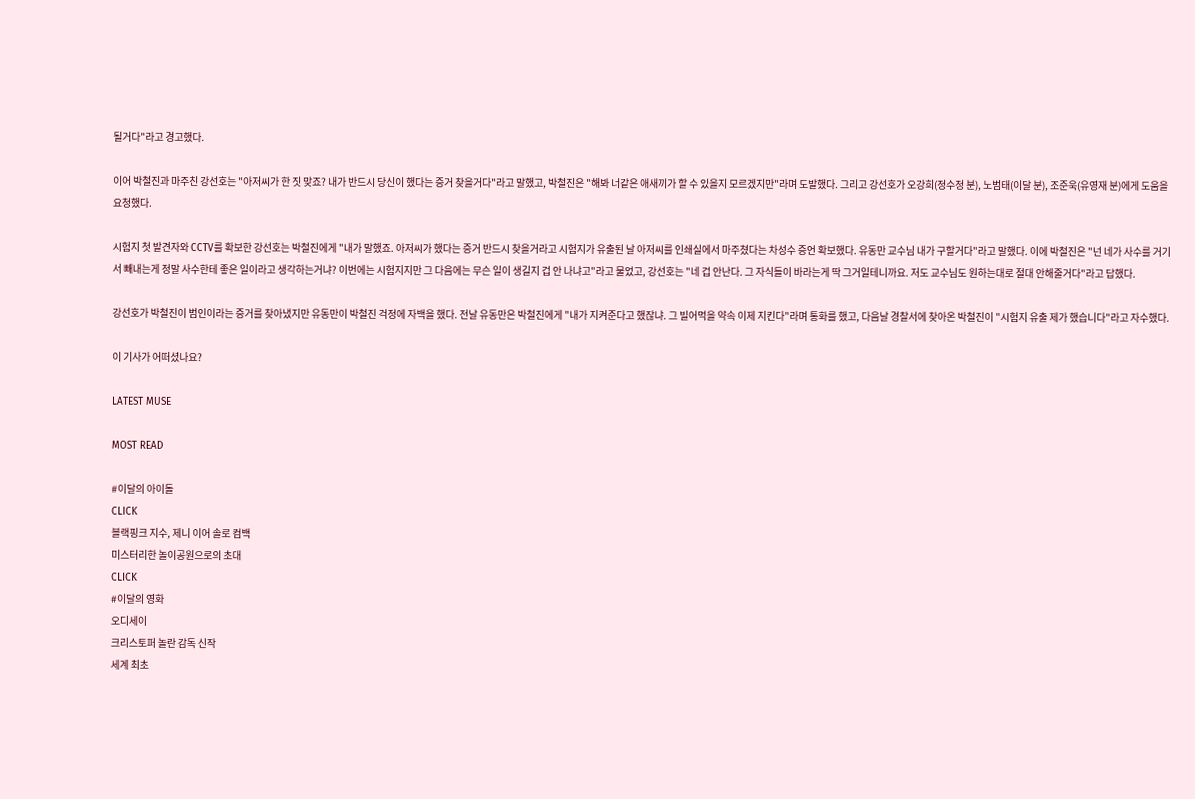될거다"라고 경고했다.

이어 박철진과 마주친 강선호는 "아저씨가 한 짓 맞죠? 내가 반드시 당신이 했다는 증거 찾을거다"라고 말했고, 박철진은 "해봐 너같은 애새끼가 할 수 있을지 모르겠지만"라며 도발했다. 그리고 강선호가 오강희(정수정 분), 노범태(이달 분), 조준욱(유영재 분)에게 도움을 요청했다.

시험지 첫 발견자와 CCTV를 확보한 강선호는 박철진에게 "내가 말했죠. 아저씨가 했다는 증거 반드시 찾을거라고 시험지가 유출된 날 아저씨를 인쇄실에서 마주쳤다는 차성수 증언 확보했다. 유동만 교수님 내가 구할거다"라고 말했다. 이에 박철진은 "넌 네가 사수를 거기서 빼내는게 정말 사수한테 좋은 일이라고 생각하는거냐? 이번에는 시험지지만 그 다음에는 무슨 일이 생길지 겁 안 나냐고"라고 물었고, 강선호는 "네 겁 안난다. 그 자식들이 바라는게 딱 그거일테니까요. 저도 교수님도 원하는대로 절대 안해줄거다"라고 답했다.

강선호가 박철진이 범인이라는 증거를 찾아냈지만 유동만이 박철진 걱정에 자백을 했다. 전날 유동만은 박철진에게 "내가 지켜준다고 했잖냐. 그 빌어먹을 약속 이제 지킨다"라며 통화를 했고, 다음날 경찰서에 찾아온 박철진이 "시험지 유출 제가 했습니다"라고 자수했다.

이 기사가 어떠셨나요?

LATEST MUSE

MOST READ

#이달의 아이돌
CLICK
블랙핑크 지수, 제니 이어 솔로 컴백
미스터리한 놀이공원으로의 초대
CLICK
#이달의 영화
오디세이
크리스토퍼 놀란 감독 신작
세계 최초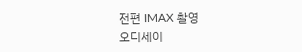전편 IMAX 촬영
오디세이